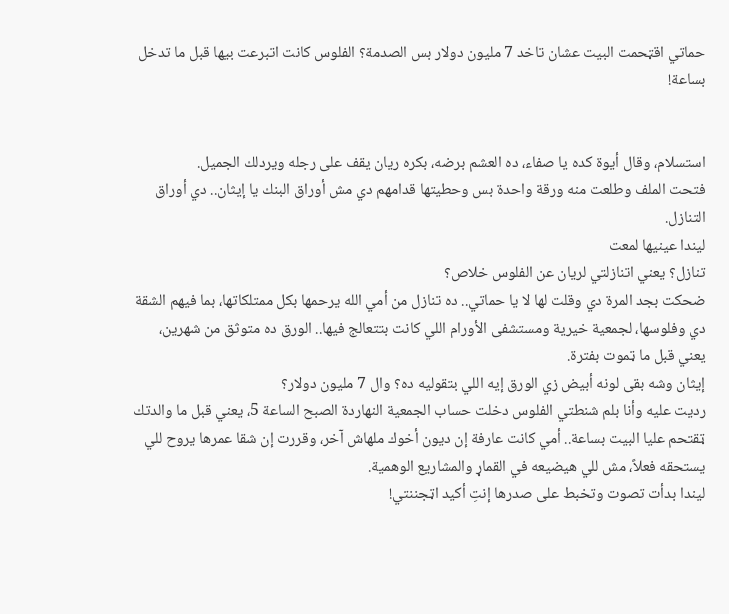حماتي اقټحمت البيت عشان تاخد 7 مليون دولار بس الصدمة؟ الفلوس كانت اتبرعت بيها قبل ما تدخل بساعة!


استسلام، وقال أيوة كده يا صفاء، ده العشم برضه، بكره ريان يقف على رجله ويردلك الجميل.
فتحت الملف وطلعت منه ورقة واحدة بس وحطيتها قدامهم دي مش أوراق البنك يا إيثان.. دي أوراق التنازل.
ليندا عينيها لمعت
تنازل؟ يعني اتنازلتي لريان عن الفلوس خلاص؟
ضحكت بجد المرة دي وقلت لها لا يا حماتي.. ده تنازل من أمي الله يرحمها بكل ممتلكاتها، بما فيهم الشقة دي وفلوسها، لجمعية خيرية ومستشفى الأورام اللي كانت بتتعالج فيها.. الورق ده متوثق من شهرين، يعني قبل ما ټموت بفترة.
إيثان وشه بقى لونه أبيض زي الورق إيه اللي بتقوليه ده؟ وال 7 مليون دولار؟
رديت عليه وأنا بلم شنطتي الفلوس دخلت حساب الجمعية النهاردة الصبح الساعة 5، يعني قبل ما والدتك ټقتحم عليا البيت بساعة.. أمي كانت عارفة إن ديون أخوك ملهاش آخر، وقررت إن شقا عمرها يروح للي يستحقه فعلاً، مش للي هيضيعه في القماړ والمشاريع الوهمية.
ليندا بدأت تصوت وتخبط على صدرها إنتِ أكيد اټجننتي!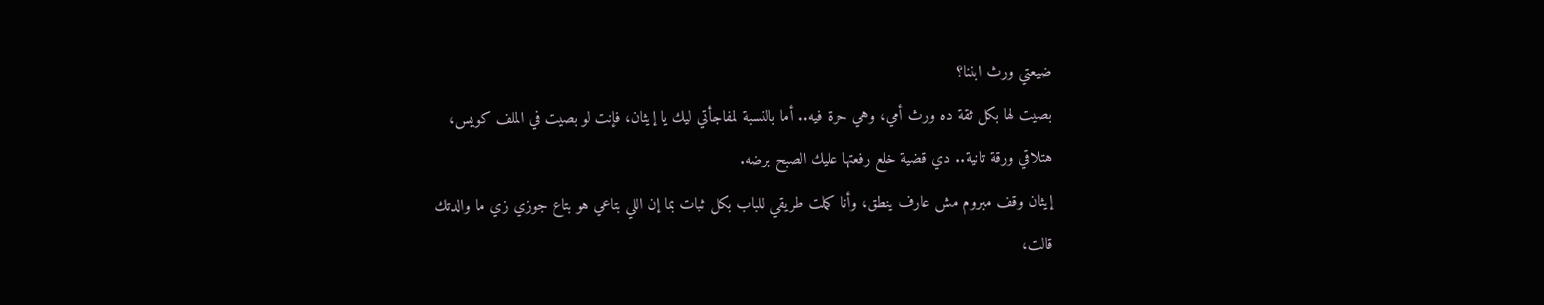ضيعتي ورث ابننا؟
بصيت لها بكل ثقة ده ورث أمي، وهي حرة فيه.. أما بالنسبة لمفاجأتي ليك يا إيثان، فإنت لو بصيت في الملف كويس، هتلاقي ورقة تانية.. دي قضية خلع رفعتها عليك الصبح برضه.
إيثان وقف مبروم مش عارف ينطق، وأنا كملت طريقي للباب بكل ثبات بما إن اللي بتاعي هو بتاع جوزي زي ما والدتك قالت،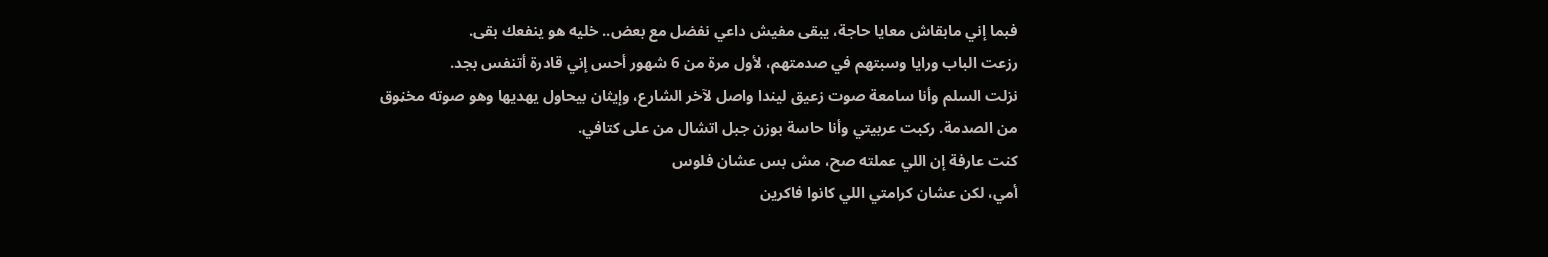فبما إني مابقاش معايا حاجة، يبقى مفيش داعي نفضل مع بعض.. خليه هو ينفعك بقى.
رزعت الباب ورايا وسبتهم في صدمتهم، لأول مرة من 6 شهور أحس إني قادرة أتنفس بجد.
نزلت السلم وأنا سامعة صوت زعيق ليندا واصل لآخر الشارع، وإيثان بيحاول يهديها وهو صوته مخڼوق من الصدمة. ركبت عربيتي وأنا حاسة بوزن جبل اتشال من على كتافي.
كنت عارفة إن اللي عملته صح، مش بس عشان فلوس
أمي، لكن عشان كرامتي اللي كانوا فاكرين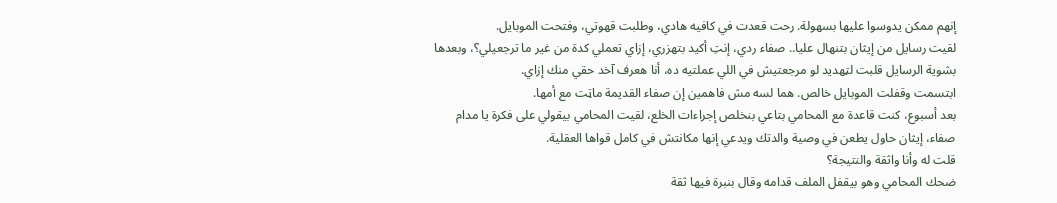إنهم ممكن يدوسوا عليها بسهولة. رحت قعدت في كافيه هادي، وطلبت قهوتي، وفتحت الموبايل.
لقيت رسايل من إيثان بتنهال عليا.. صفاء ردي، إنتِ أكيد بتهزري، إزاي تعملي كدة من غير ما ترجعيلي؟، وبعدها
بشوية الرسايل قلبت لټهديد لو مرجعتيش في اللي عملتيه ده، أنا هعرف آخد حقي منك إزاي.
ابتسمت وقفلت الموبايل خالص. هما لسه مش فاهمين إن صفاء القديمة ماټت مع أمها.
بعد أسبوع، كنت قاعدة مع المحامي بتاعي بنخلص إجراءات الخلع، لقيت المحامي بيقولي على فكرة يا مدام صفاء، إيثان حاول يطعن في وصية والدتك ويدعي إنها مكانتش في كامل قواها العقلية.
قلت له وأنا واثقة والنتيجة؟
ضحك المحامي وهو بيقفل الملف قدامه وقال بنبرة فيها ثقة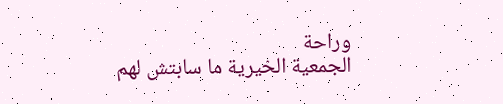وراحة
الجمعية الخيرية ما سابتش لهم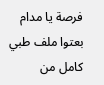فرصة يا مدام بعتوا ملف طبي كامل من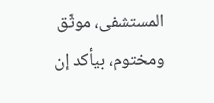المستشفى، موثّق ومختوم، بيأكد إن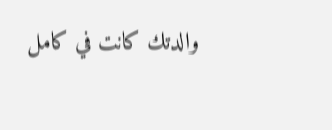والدتك كانت في كامل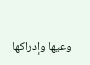وعيها وإدراكها